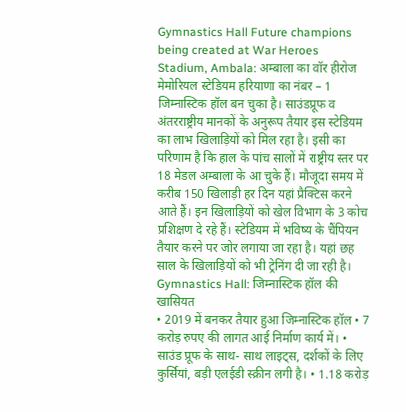Gymnastics Hall Future champions being created at War Heroes Stadium, Ambala: अम्बाला का वॉर हीरोज मेमोरियल स्टेडियम हरियाणा का नंबर – 1 जिम्नास्टिक हॉल बन चुका है। साउंडप्रूफ व अंतरराष्ट्रीय मानकों के अनुरूप तैयार इस स्टेडियम का लाभ खिलाड़ियों को मिल रहा है। इसी का परिणाम है कि हाल के पांच सालों में राष्ट्रीय स्तर पर 18 मेडल अम्बाला के आ चुके हैं। मौजूदा समय में करीब 150 खिलाड़ी हर दिन यहां प्रैक्टिस करने आते हैं। इन खिलाड़ियों को खेल विभाग के 3 कोच प्रशिक्षण दे रहे हैं। स्टेडियम में भविष्य के चैंपियन तैयार करने पर जोर लगाया जा रहा है। यहां छह साल के खिलाड़ियों को भी ट्रेनिंग दी जा रही है।
Gymnastics Hall: जिम्नास्टिक हॉल की खासियत
• 2019 में बनकर तैयार हुआ जिम्नास्टिक हॉल • 7 करोड़ रुपए की लागत आई निर्माण कार्य में। • साउंड प्रूफ के साथ- साथ लाइट्स, दर्शकों के लिए कुर्सियां, बड़ी एलईडी स्क्रीन लगी है। • 1.18 करोड़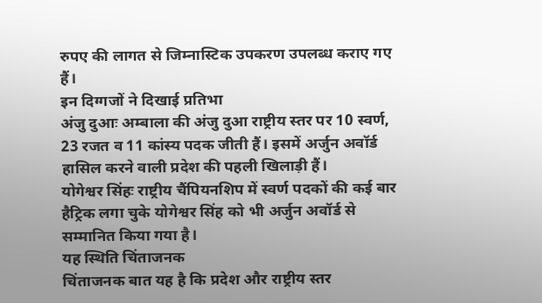रुपए की लागत से जिम्नास्टिक उपकरण उपलब्ध कराए गए हैं।
इन दिग्गजों ने दिखाई प्रतिभा
अंजु दुआः अम्बाला की अंजु दुआ राष्ट्रीय स्तर पर 10 स्वर्ण, 23 रजत व 11 कांस्य पदक जीती हैं। इसमें अर्जुन अवॉर्ड हासिल करने वाली प्रदेश की पहली खिलाड़ी हैं।
योगेश्वर सिंहः राष्ट्रीय चैंपियनशिप में स्वर्ण पदकों की कई बार हैट्रिक लगा चुके योगेश्वर सिंह को भी अर्जुन अवॉर्ड से सम्मानित किया गया है।
यह स्थिति चिंताजनक
चिंताजनक बात यह है कि प्रदेश और राष्ट्रीय स्तर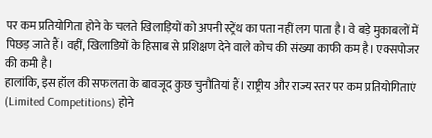पर कम प्रतियोगिता होने के चलते खिलाड़ियों को अपनी स्ट्रेंथ का पता नहीं लग पाता है। वे बड़े मुकाबलों में पिछड़ जाते हैं। वहीं, खिलाडियों के हिसाब से प्रशिक्षण देने वाले कोच की संख्या काफी कम है। एक्सपोजर की कमी है।
हालांकि, इस हॉल की सफलता के बावजूद कुछ चुनौतियां हैं। राष्ट्रीय और राज्य स्तर पर कम प्रतियोगिताएं (Limited Competitions) होने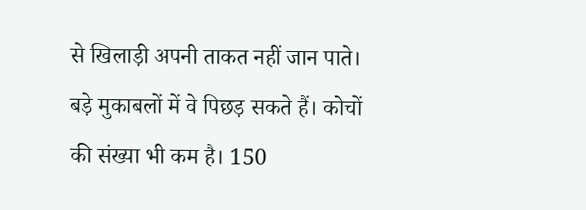से खिलाड़ी अपनी ताकत नहीं जान पाते। बड़े मुकाबलों में वे पिछड़ सकते हैं। कोचों की संख्या भी कम है। 150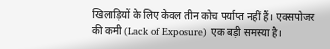खिलाड़ियों के लिए केवल तीन कोच पर्याप्त नहीं हैं। एक्सपोजर की कमी (Lack of Exposure) एक बड़ी समस्या है।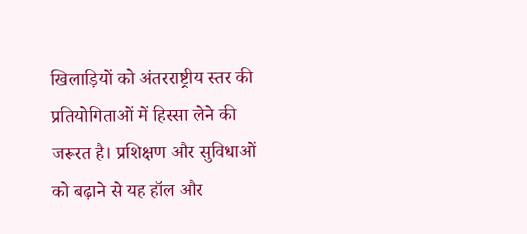खिलाड़ियों को अंतरराष्ट्रीय स्तर की प्रतियोगिताओं में हिस्सा लेने की जरूरत है। प्रशिक्षण और सुविधाओं को बढ़ाने से यह हॉल और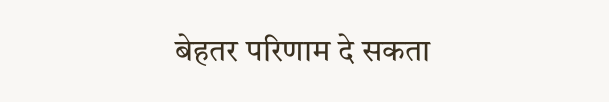बेहतर परिणाम दे सकता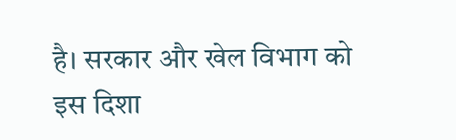है। सरकार और खेल विभाग को इस दिशा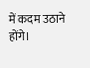में कदम उठाने होंगे।